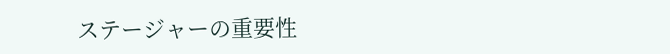ステージャーの重要性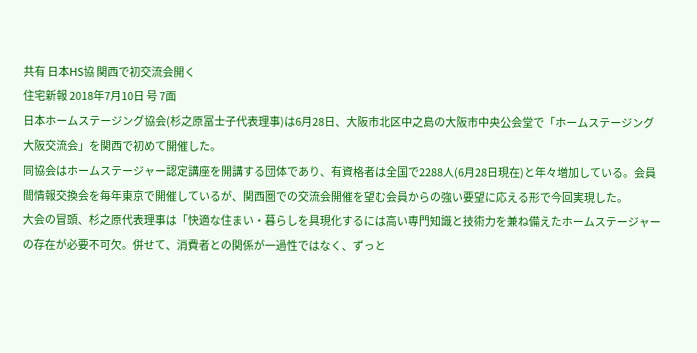共有 日本HS協 関西で初交流会開く
住宅新報 2018年7月10日 号 7面
日本ホームステージング協会(杉之原冨士子代表理事)は6月28日、大阪市北区中之島の大阪市中央公会堂で「ホームステージング大阪交流会」を関西で初めて開催した。
同協会はホームステージャー認定講座を開講する団体であり、有資格者は全国で2288人(6月28日現在)と年々増加している。会員間情報交換会を毎年東京で開催しているが、関西圏での交流会開催を望む会員からの強い要望に応える形で今回実現した。
大会の冒頭、杉之原代表理事は「快適な住まい・暮らしを具現化するには高い専門知識と技術力を兼ね備えたホームステージャーの存在が必要不可欠。併せて、消費者との関係が一過性ではなく、ずっと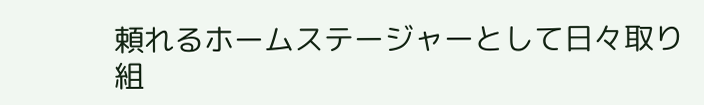頼れるホームステージャーとして日々取り組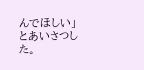んでほしい」とあいさつした。